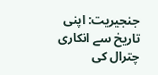جنجیریت: اپنی تاریخ سے انکاری چترال کی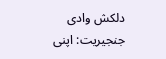دلکش وادی
جنجیریت: اپنی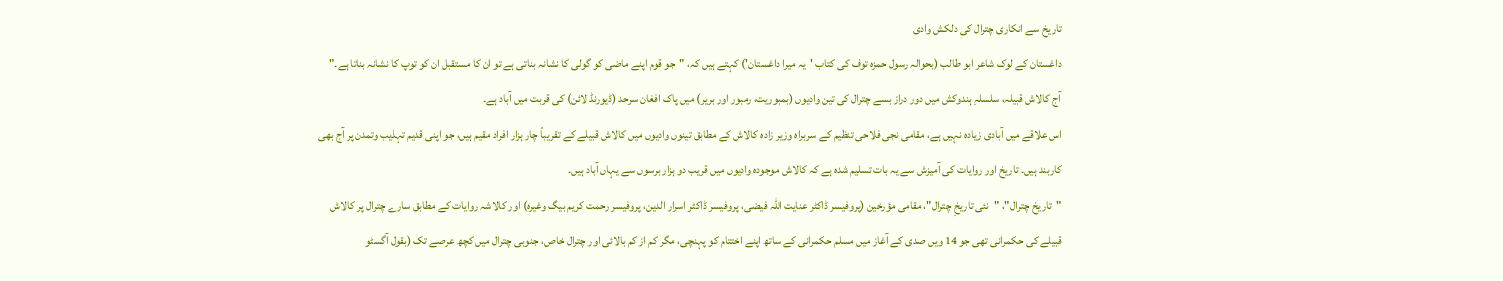تاریخ سے انکاری چترال کی دلکش وادی
داغستان کے لوک شاعر ابو طالب (بحوالہ رسول حمزہ توف کی کتاب 'یہ میرا داغستان') کہتے ہیں کہ، "جو قوم اپنے ماضی کو گولی کا نشانہ بناتی ہے تو ان کا مستقبل ان کو توپ کا نشانہ بناتا ہے۔"
آج کالاش قبیلہ، سلسلہِ ہندوکش میں دور دراز بسے چترال کی تین وادیوں (بمبوریت، رمبور اور بریر) میں پاک افغان سرحد (ڈیورنڈ لائن) کی قربت میں آباد ہے۔
اس علاقے میں آبادی زیادہ نہیں ہے، مقامی نجی فلاحی تنظیم کے سربراہ وزیر زادہ کالاش کے مطابق تینوں وادیوں میں کالاش قبیلے کے تقریباً چار ہزار افراد مقیم ہیں، جو اپنی قدیم تہذیب وتمدن پر آج بھی کاربند ہیں۔ تاریخ اور روایات کی آمیزش سے یہ بات تسلیم شدہ ہے کہ کالاش موجودہ وادیوں میں قریب دو ہزار برسوں سے یہاں آباد ہیں۔
"تاریخ چترال"، "نئی تاریخِ چترال"، مقامی مؤرخین (پروفیسر ڈاکٹر عنایت اللہ فیضی، پروفیسر ڈاکٹر اسرار الدین، پروفیسر رحمت کریم بیگ وغیرہ) اور کالاشہ روایات کے مطابق سارے چترال پر کالاش قبیلے کی حکمرانی تھی جو 14 ویں صدی کے آغاز میں مسلم حکمرانی کے ساتھ اپنے اختتام کو پہنچی، مگر کم از کم بالائی اور چترال خاص، جنوبی چترال میں کچھ عرصے تک (بقول آگسٹو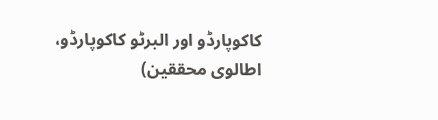کاکوپارڈو اور البرٹو کاکوپارڈو، اطالوی محققین)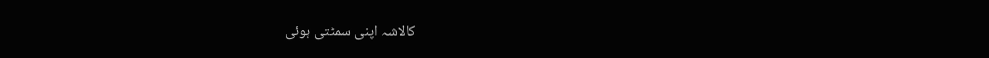کالاشہ اپنی سمٹتی ہوئی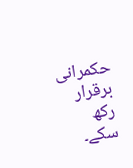حکمرانی برقرار رکھ سکے۔